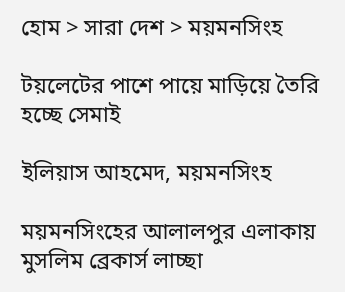হোম > সারা দেশ > ময়মনসিংহ

টয়লেটের পাশে পায়ে মাড়িয়ে তৈরি হচ্ছে সেমাই

ইলিয়াস আহমেদ, ময়মনসিংহ

ময়মনসিংহের আলালপুর এলাকায় মুসলিম ব্রেকার্স লাচ্ছা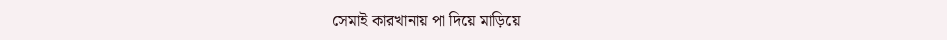সেমাই কারখানায় পা দিয়ে মাড়িয়ে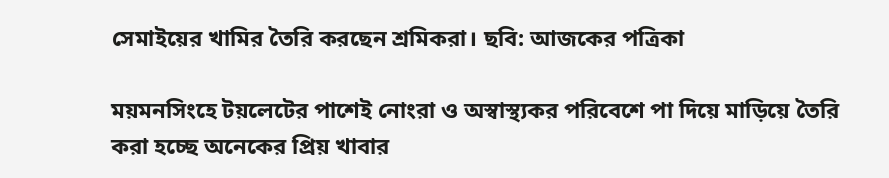সেমাইয়ের খামির তৈরি করছেন শ্রমিকরা। ছবি: আজকের পত্রিকা

ময়মনসিংহে টয়লেটের পাশেই নোংরা ও অস্বাস্থ্যকর পরিবেশে পা দিয়ে মাড়িয়ে তৈরি করা হচ্ছে অনেকের প্রিয় খাবার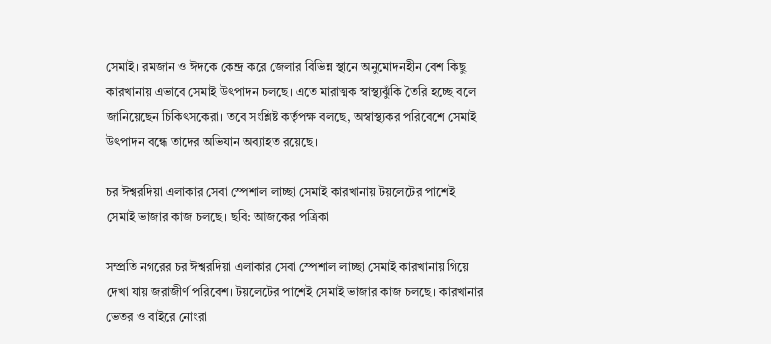সেমাই। রমজান ও ঈদকে কেন্দ্র করে জেলার বিভিন্ন স্থানে অনুমোদনহীন বেশ কিছু কারখানায় এভাবে সেমাই উৎপাদন চলছে। এতে মারাত্মক স্বাস্থ্যঝুঁকি তৈরি হচ্ছে বলে জানিয়েছেন চিকিৎসকেরা। তবে সংশ্লিষ্ট কর্তৃপক্ষ বলছে, অস্বাস্থ্যকর পরিবেশে সেমাই উৎপাদন বন্ধে তাদের অভিযান অব্যাহত রয়েছে।

চর ঈশ্বরদিয়া এলাকার সেবা স্পেশাল লাচ্ছা সেমাই কারখানায় টয়লেটের পাশেই সেমাই ভাজার কাজ চলছে। ছবি: আজকের পত্রিকা

সম্প্রতি নগরের চর ঈশ্বরদিয়া এলাকার সেবা স্পেশাল লাচ্ছা সেমাই কারখানায় গিয়ে দেখা যায় জরাজীর্ণ পরিবেশ। টয়লেটের পাশেই সেমাই ভাজার কাজ চলছে। কারখানার ভেতর ও বাইরে নোংরা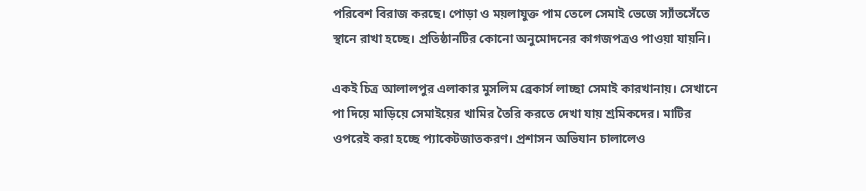পরিবেশ বিরাজ করছে। পোড়া ও ময়লাযুক্ত পাম তেলে সেমাই ভেজে স্যাঁতসেঁতে স্থানে রাখা হচ্ছে। প্রতিষ্ঠানটির কোনো অনুমোদনের কাগজপত্রও পাওয়া যায়নি।

একই চিত্র আলালপুর এলাকার মুসলিম ব্রেকার্স লাচ্ছা সেমাই কারখানায়। সেখানে পা দিয়ে মাড়িয়ে সেমাইয়ের খামির তৈরি করতে দেখা যায় শ্রমিকদের। মাটির ওপরেই করা হচ্ছে প্যাকেটজাতকরণ। প্রশাসন অভিযান চালালেও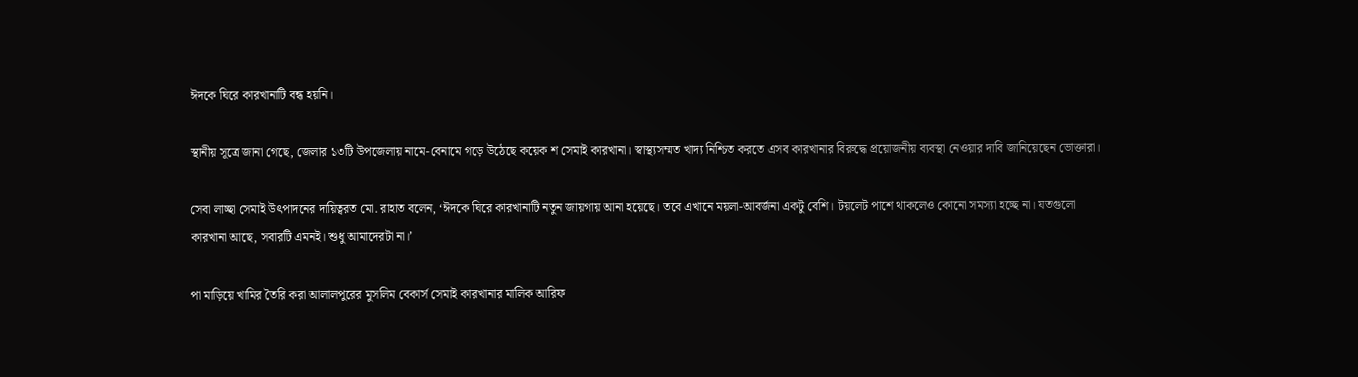ঈদকে ঘিরে কারখানাটি বন্ধ হয়নি।

স্থানীয় সূত্রে জানা গেছে, জেলার ১৩টি উপজেলায় নামে-বেনামে গড়ে উঠেছে কয়েক শ সেমাই কারখানা। স্বাস্থ্যসম্মত খাদ্য নিশ্চিত করতে এসব কারখানার বিরুদ্ধে প্রয়োজনীয় ব্যবস্থা নেওয়ার দাবি জানিয়েছেন ভোক্তারা।

সেবা লাচ্ছা সেমাই উৎপাদনের দায়িত্বরত মো. রাহাত বলেন, ‘ঈদকে ঘিরে কারখানাটি নতুন জায়গায় আনা হয়েছে। তবে এখানে ময়লা-আবর্জনা একটু বেশি। টয়লেট পাশে থাকলেও কোনো সমস্যা হচ্ছে না। যতগুলো কারখানা আছে, সবারটি এমনই। শুধু আমাদেরটা না।’

পা মাড়িয়ে খামির তৈরি করা আলালপুরের মুসলিম বেকার্স সেমাই কারখানার মালিক আরিফ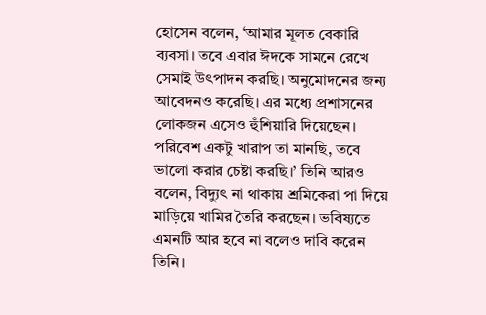হোসেন বলেন, ‘আমার মূলত বেকারি ব্যবসা। তবে এবার ঈদকে সামনে রেখে সেমাই উৎপাদন করছি। অনুমোদনের জন্য আবেদনও করেছি। এর মধ্যে প্রশাসনের লোকজন এসেও হুঁশিয়ারি দিয়েছেন। পরিবেশ একটু খারাপ তা মানছি, তবে ভালো করার চেষ্টা করছি।’ তিনি আরও বলেন, বিদ্যুৎ না থাকায় শ্রমিকেরা পা দিয়ে মাড়িয়ে খামির তৈরি করছেন। ভবিষ্যতে এমনটি আর হবে না বলেও দাবি করেন তিনি।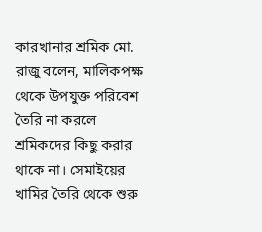কারখানার শ্রমিক মো. রাজু বলেন, মালিকপক্ষ থেকে উপযুক্ত পরিবেশ তৈরি না করলে শ্রমিকদের কিছু করার থাকে না। সেমাইয়ের খামির তৈরি থেকে শুরু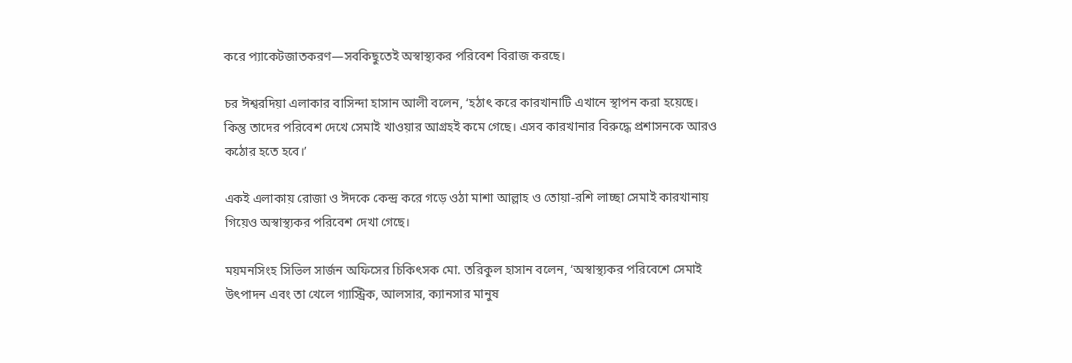করে প্যাকেটজাতকরণ—সবকিছুতেই অস্বাস্থ্যকর পরিবেশ বিরাজ করছে।

চর ঈশ্বরদিয়া এলাকার বাসিন্দা হাসান আলী বলেন, ‘হঠাৎ করে কারখানাটি এখানে স্থাপন করা হয়েছে। কিন্তু তাদের পরিবেশ দেখে সেমাই খাওয়ার আগ্রহই কমে গেছে। এসব কারখানার বিরুদ্ধে প্রশাসনকে আরও কঠোর হতে হবে।’

একই এলাকায় রোজা ও ঈদকে কেন্দ্র করে গড়ে ওঠা মাশা আল্লাহ ও তোয়া-রশি লাচ্ছা সেমাই কারখানায় গিয়েও অস্বাস্থ্যকর পরিবেশ দেখা গেছে।

ময়মনসিংহ সিভিল সার্জন অফিসের চিকিৎসক মো. তরিকুল হাসান বলেন, ‘অস্বাস্থ্যকর পরিবেশে সেমাই উৎপাদন এবং তা খেলে গ্যাস্ট্রিক, আলসার, ক্যানসার মানুষ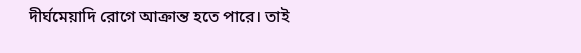দীর্ঘমেয়াদি রোগে আক্রান্ত হতে পারে। তাই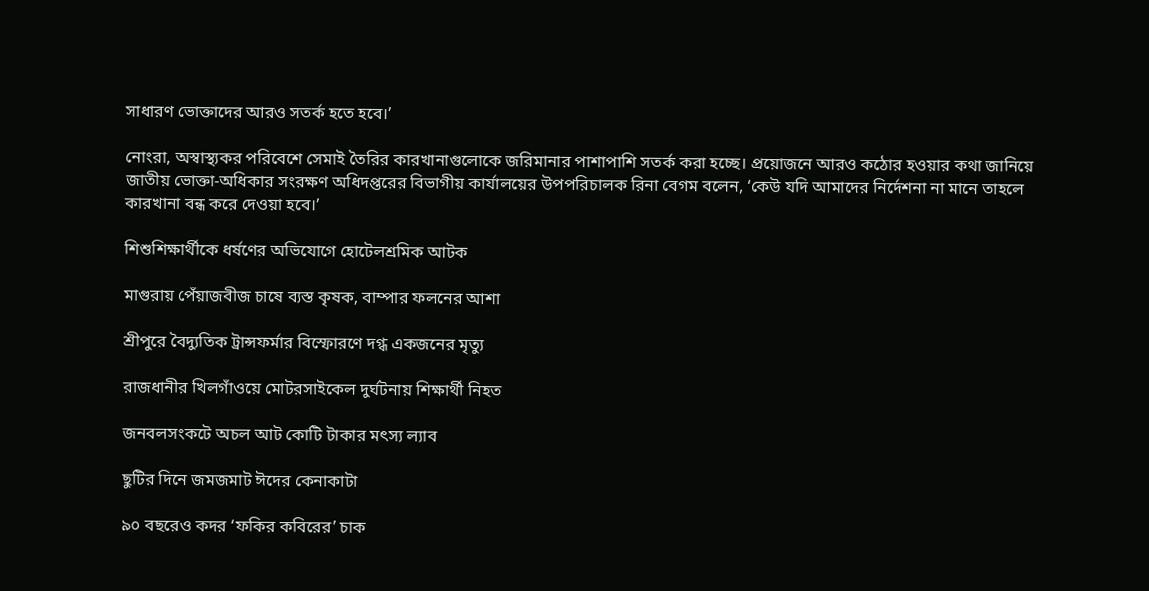সাধারণ ভোক্তাদের আরও সতর্ক হতে হবে।’

নোংরা, অস্বাস্থ্যকর পরিবেশে সেমাই তৈরির কারখানাগুলোকে জরিমানার পাশাপাশি সতর্ক করা হচ্ছে। প্রয়োজনে আরও কঠোর হওয়ার কথা জানিয়ে জাতীয় ভোক্তা-অধিকার সংরক্ষণ অধিদপ্তরের বিভাগীয় কার্যালয়ের উপপরিচালক রিনা বেগম বলেন, ‘কেউ যদি আমাদের নির্দেশনা না মানে তাহলে কারখানা বন্ধ করে দেওয়া হবে।’

শিশুশিক্ষার্থীকে ধর্ষণের অভিযোগে হোটেলশ্রমিক আটক

মাগুরায় পেঁয়াজবীজ চাষে ব্যস্ত কৃষক, বাম্পার ফলনের আশা

শ্রীপুরে বৈদ্যুতিক ট্রান্সফর্মার বিস্ফোরণে দগ্ধ একজনের মৃত্যু

রাজধানীর খিলগাঁওয়ে মোটরসাইকেল দুর্ঘটনায় শিক্ষার্থী নিহত

জনবলসংকটে অচল আট কোটি টাকার মৎস্য ল্যাব

ছুটির দিনে জমজমাট ঈদের কেনাকাটা

৯০ বছরেও কদর ‘ফকির কবিরের’ চাক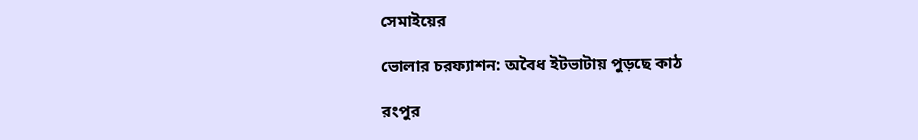সেমাইয়ের

ভোলার চরফ্যাশন: অবৈধ ইটভাটায় পুড়ছে কাঠ

রংপুর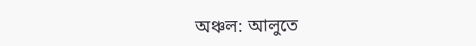অঞ্চল: আলুতে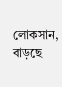লোকসান, বাড়ছে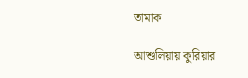তামাক

আশুলিয়ায় কুরিয়ার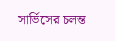সার্ভিসের চলন্ত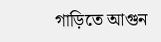গাড়িতে আগুন